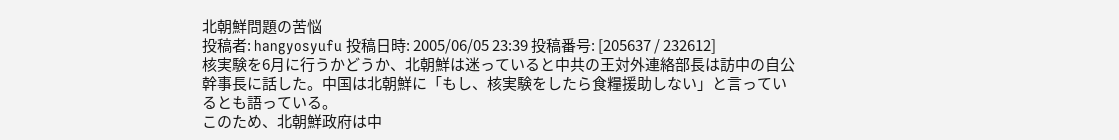北朝鮮問題の苦悩
投稿者: hangyosyufu 投稿日時: 2005/06/05 23:39 投稿番号: [205637 / 232612]
核実験を6月に行うかどうか、北朝鮮は迷っていると中共の王対外連絡部長は訪中の自公幹事長に話した。中国は北朝鮮に「もし、核実験をしたら食糧援助しない」と言っているとも語っている。
このため、北朝鮮政府は中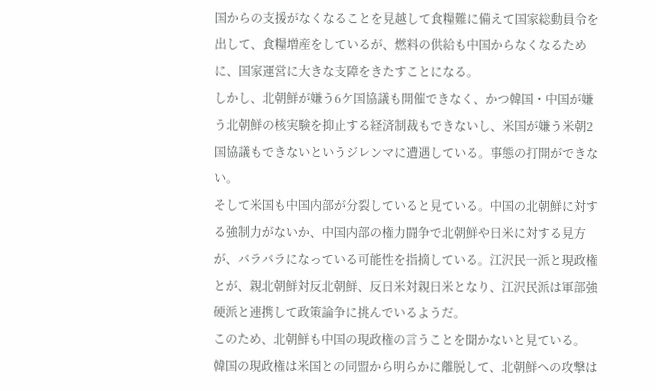国からの支援がなくなることを見越して食糧難に備えて国家総動員令を出して、食糧増産をしているが、燃料の供給も中国からなくなるために、国家運営に大きな支障をきたすことになる。
しかし、北朝鮮が嫌う6ケ国協議も開催できなく、かつ韓国・中国が嫌う北朝鮮の核実験を抑止する経済制裁もできないし、米国が嫌う米朝2国協議もできないというジレンマに遭遇している。事態の打開ができない。
そして米国も中国内部が分裂していると見ている。中国の北朝鮮に対する強制力がないか、中国内部の権力闘争で北朝鮮や日米に対する見方が、バラバラになっている可能性を指摘している。江沢民一派と現政権とが、親北朝鮮対反北朝鮮、反日米対親日米となり、江沢民派は軍部強硬派と連携して政策論争に挑んでいるようだ。
このため、北朝鮮も中国の現政権の言うことを聞かないと見ている。
韓国の現政権は米国との同盟から明らかに離脱して、北朝鮮への攻撃は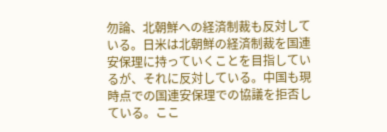勿論、北朝鮮への経済制裁も反対している。日米は北朝鮮の経済制裁を国連安保理に持っていくことを目指しているが、それに反対している。中国も現時点での国連安保理での協議を拒否している。ここ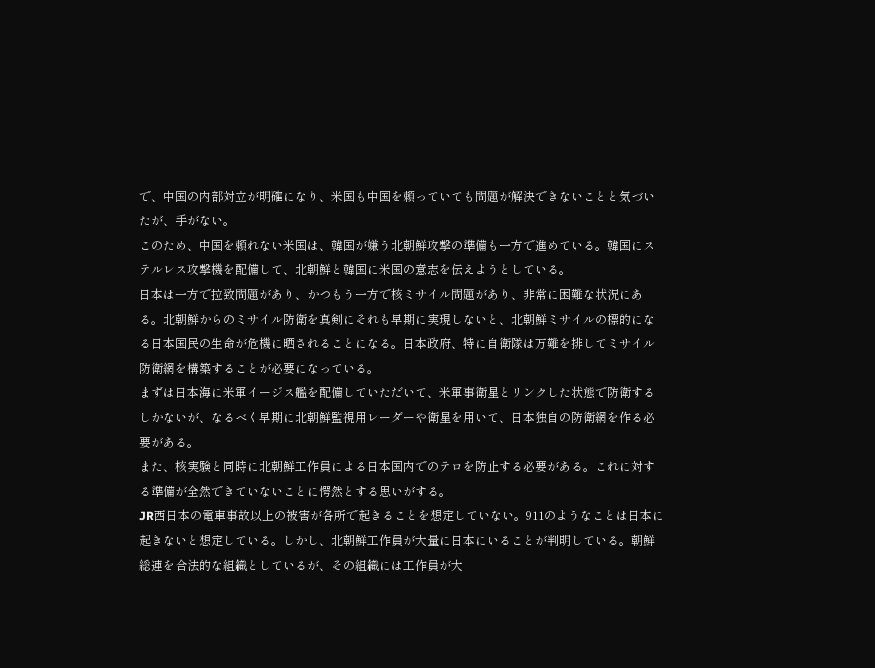で、中国の内部対立が明確になり、米国も中国を頼っていても問題が解決できないことと気づいたが、手がない。
このため、中国を頼れない米国は、韓国が嫌う北朝鮮攻撃の準備も一方で進めている。韓国にステルレス攻撃機を配備して、北朝鮮と韓国に米国の意志を伝えようとしている。
日本は一方で拉致問題があり、かつもう一方で核ミサイル問題があり、非常に困難な状況にある。北朝鮮からのミサイル防衛を真剣にそれも早期に実現しないと、北朝鮮ミサイルの標的になる日本国民の生命が危機に晒されることになる。日本政府、特に自衛隊は万難を排してミサイル防衛網を構築することが必要になっている。
まずは日本海に米軍イージス艦を配備していただいて、米軍事衛星とリンクした状態で防衛するしかないが、なるべく早期に北朝鮮監視用レーダーや衛星を用いて、日本独自の防衛網を作る必要がある。
また、核実験と同時に北朝鮮工作員による日本国内でのテロを防止する必要がある。これに対する準備が全然できていないことに愕然とする思いがする。
JR西日本の電車事故以上の被害が各所で起きることを想定していない。911のようなことは日本に起きないと想定している。しかし、北朝鮮工作員が大量に日本にいることが判明している。朝鮮総連を合法的な組織としているが、その組織には工作員が大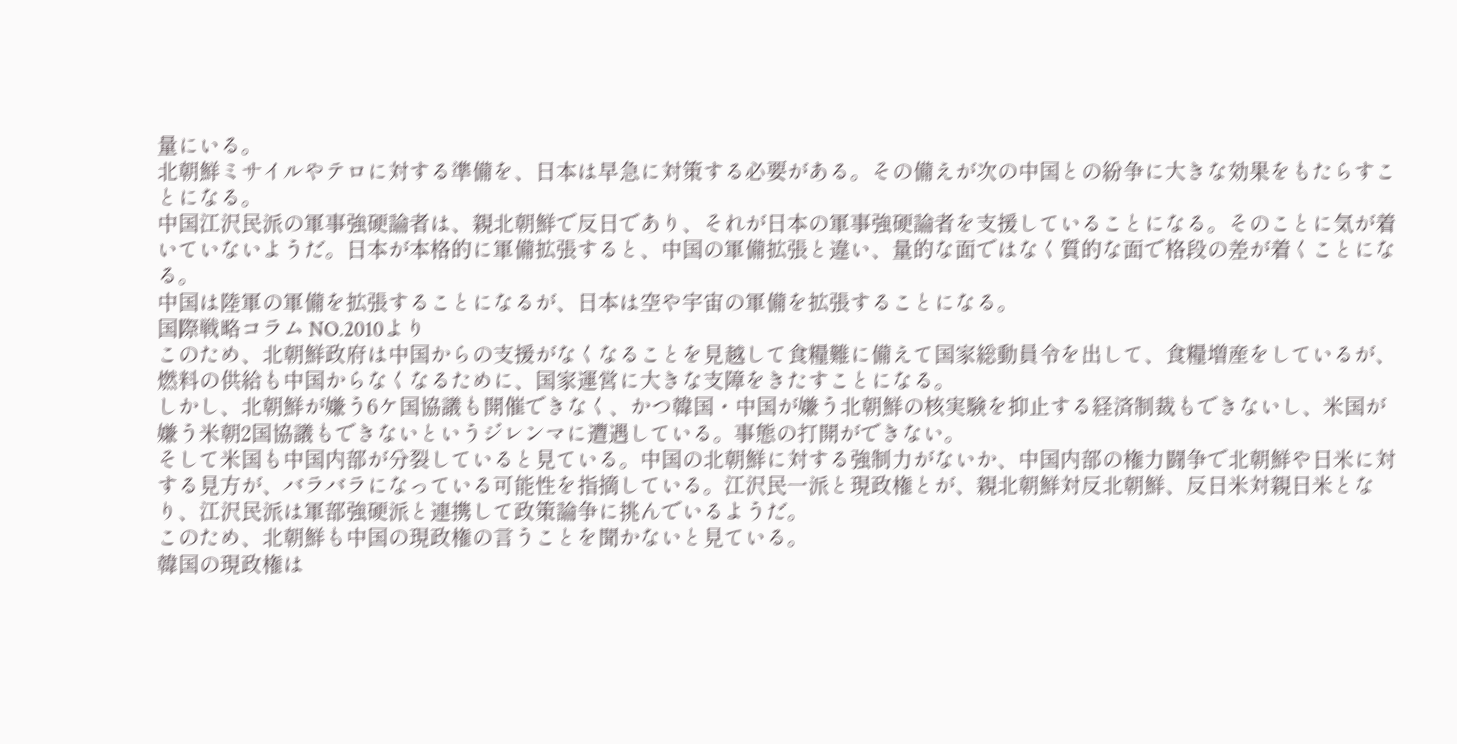量にいる。
北朝鮮ミサイルやテロに対する準備を、日本は早急に対策する必要がある。その備えが次の中国との紛争に大きな効果をもたらすことになる。
中国江沢民派の軍事強硬論者は、親北朝鮮で反日であり、それが日本の軍事強硬論者を支援していることになる。そのことに気が着いていないようだ。日本が本格的に軍備拡張すると、中国の軍備拡張と違い、量的な面ではなく質的な面で格段の差が着くことになる。
中国は陸軍の軍備を拡張することになるが、日本は空や宇宙の軍備を拡張することになる。
国際戦略コラム NO.2010より
このため、北朝鮮政府は中国からの支援がなくなることを見越して食糧難に備えて国家総動員令を出して、食糧増産をしているが、燃料の供給も中国からなくなるために、国家運営に大きな支障をきたすことになる。
しかし、北朝鮮が嫌う6ケ国協議も開催できなく、かつ韓国・中国が嫌う北朝鮮の核実験を抑止する経済制裁もできないし、米国が嫌う米朝2国協議もできないというジレンマに遭遇している。事態の打開ができない。
そして米国も中国内部が分裂していると見ている。中国の北朝鮮に対する強制力がないか、中国内部の権力闘争で北朝鮮や日米に対する見方が、バラバラになっている可能性を指摘している。江沢民一派と現政権とが、親北朝鮮対反北朝鮮、反日米対親日米となり、江沢民派は軍部強硬派と連携して政策論争に挑んでいるようだ。
このため、北朝鮮も中国の現政権の言うことを聞かないと見ている。
韓国の現政権は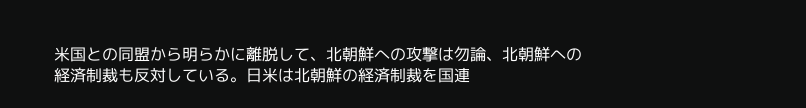米国との同盟から明らかに離脱して、北朝鮮への攻撃は勿論、北朝鮮への経済制裁も反対している。日米は北朝鮮の経済制裁を国連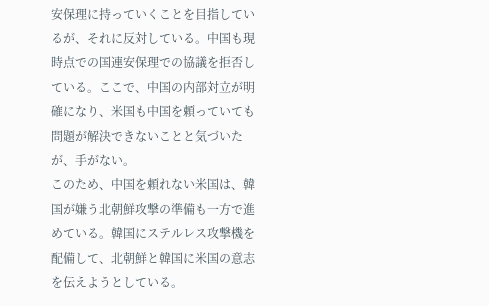安保理に持っていくことを目指しているが、それに反対している。中国も現時点での国連安保理での協議を拒否している。ここで、中国の内部対立が明確になり、米国も中国を頼っていても問題が解決できないことと気づいたが、手がない。
このため、中国を頼れない米国は、韓国が嫌う北朝鮮攻撃の準備も一方で進めている。韓国にステルレス攻撃機を配備して、北朝鮮と韓国に米国の意志を伝えようとしている。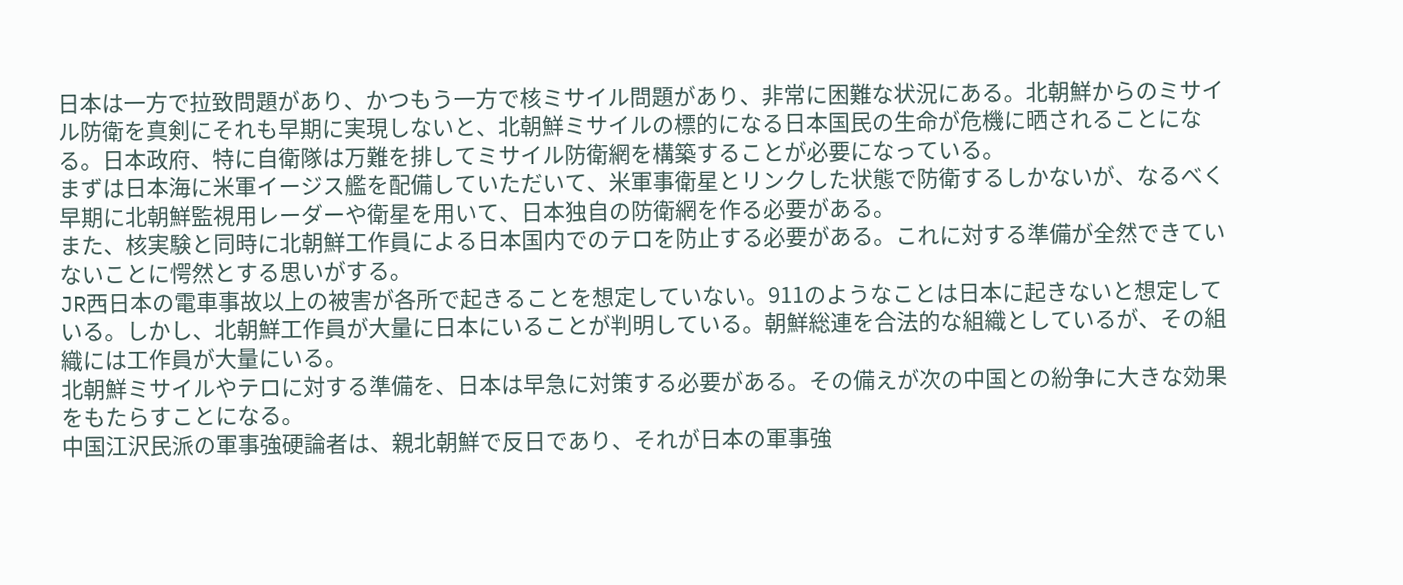日本は一方で拉致問題があり、かつもう一方で核ミサイル問題があり、非常に困難な状況にある。北朝鮮からのミサイル防衛を真剣にそれも早期に実現しないと、北朝鮮ミサイルの標的になる日本国民の生命が危機に晒されることになる。日本政府、特に自衛隊は万難を排してミサイル防衛網を構築することが必要になっている。
まずは日本海に米軍イージス艦を配備していただいて、米軍事衛星とリンクした状態で防衛するしかないが、なるべく早期に北朝鮮監視用レーダーや衛星を用いて、日本独自の防衛網を作る必要がある。
また、核実験と同時に北朝鮮工作員による日本国内でのテロを防止する必要がある。これに対する準備が全然できていないことに愕然とする思いがする。
JR西日本の電車事故以上の被害が各所で起きることを想定していない。911のようなことは日本に起きないと想定している。しかし、北朝鮮工作員が大量に日本にいることが判明している。朝鮮総連を合法的な組織としているが、その組織には工作員が大量にいる。
北朝鮮ミサイルやテロに対する準備を、日本は早急に対策する必要がある。その備えが次の中国との紛争に大きな効果をもたらすことになる。
中国江沢民派の軍事強硬論者は、親北朝鮮で反日であり、それが日本の軍事強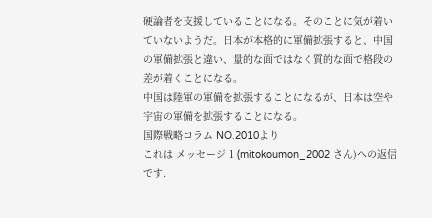硬論者を支援していることになる。そのことに気が着いていないようだ。日本が本格的に軍備拡張すると、中国の軍備拡張と違い、量的な面ではなく質的な面で格段の差が着くことになる。
中国は陸軍の軍備を拡張することになるが、日本は空や宇宙の軍備を拡張することになる。
国際戦略コラム NO.2010より
これは メッセージ 1 (mitokoumon_2002 さん)への返信です.